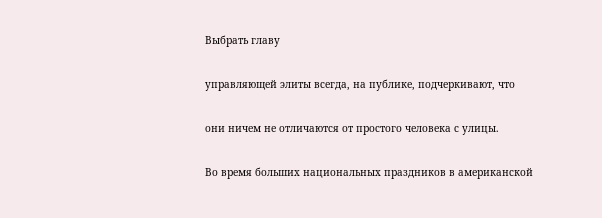Выбрать главу

управляющей элиты всегда, на публике, подчеркивают, что

они ничем не отличаются от простого человека с улицы.

Во время больших национальных праздников в американской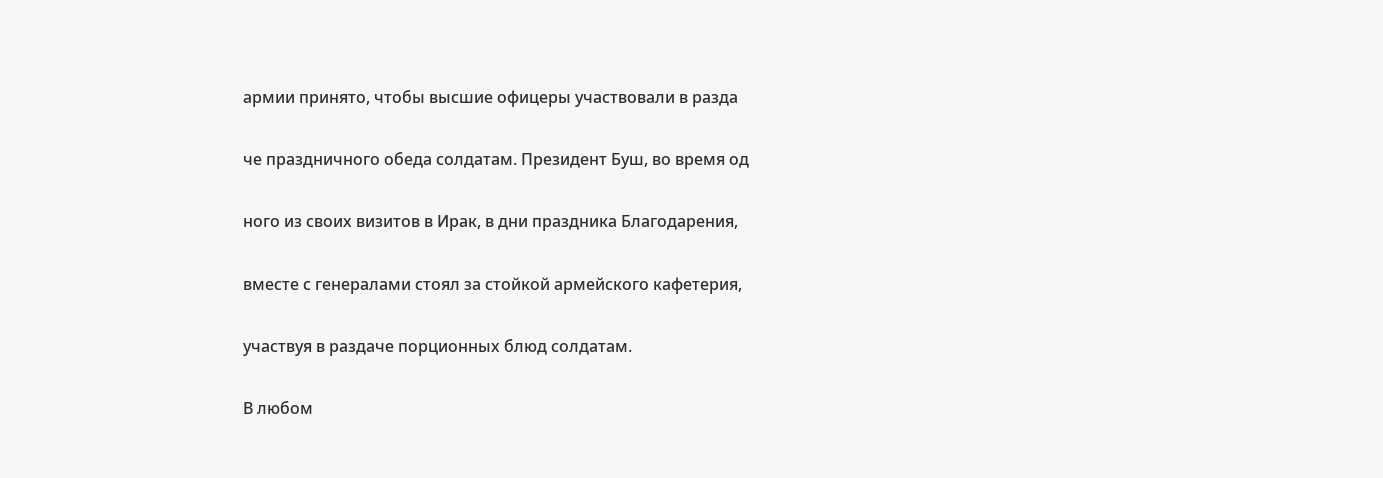армии принято, чтобы высшие офицеры участвовали в разда

че праздничного обеда солдатам. Президент Буш, во время од

ного из своих визитов в Ирак, в дни праздника Благодарения,

вместе с генералами стоял за стойкой армейского кафетерия,

участвуя в раздаче порционных блюд солдатам.

В любом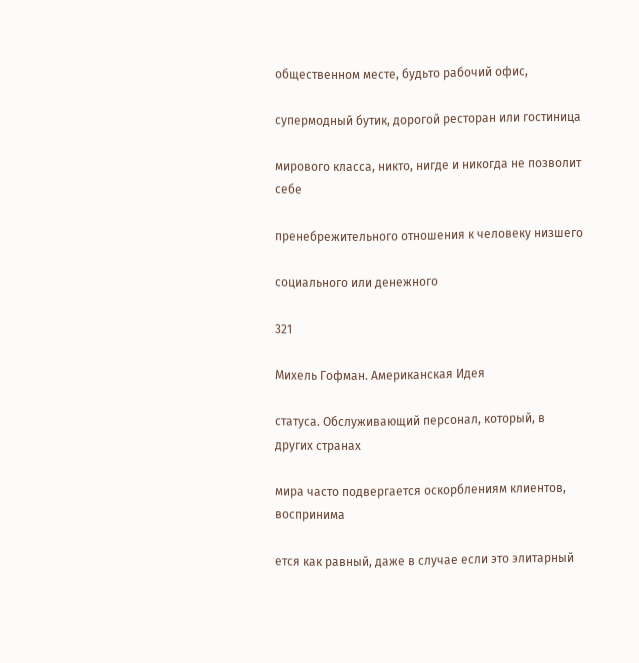общественном месте, будьто рабочий офис,

супермодный бутик, дорогой ресторан или гостиница

мирового класса, никто, нигде и никогда не позволит себе

пренебрежительного отношения к человеку низшего

социального или денежного

321

Михель Гофман. Американская Идея

статуса. Обслуживающий персонал, который, в других странах

мира часто подвергается оскорблениям клиентов, воспринима

ется как равный, даже в случае если это элитарный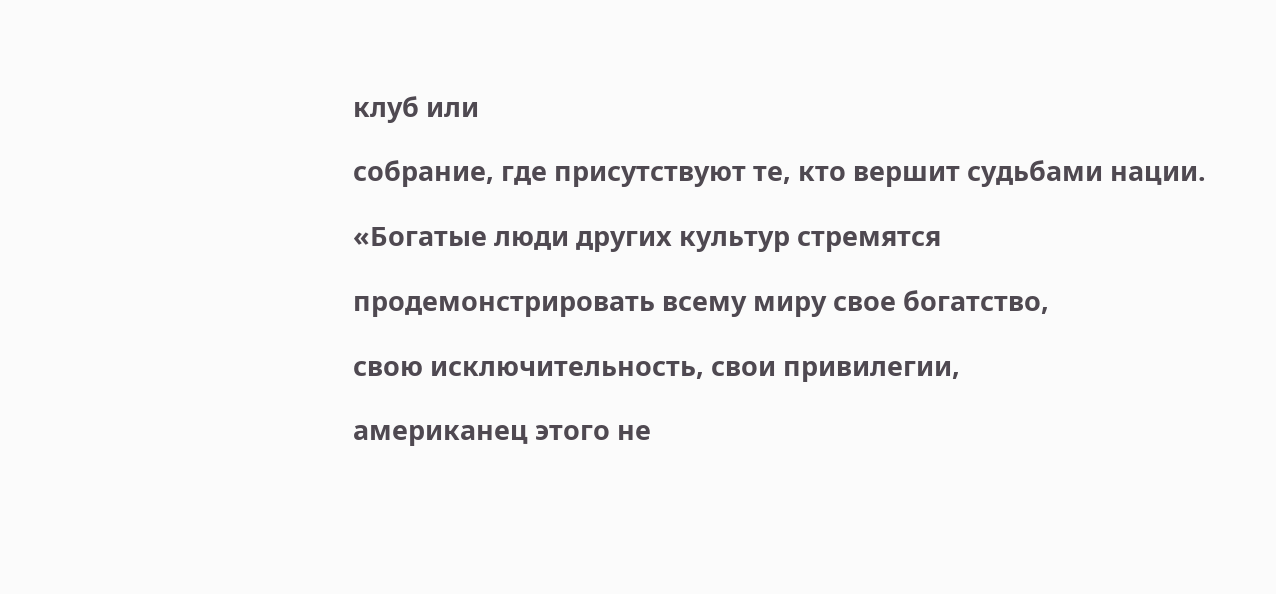клуб или

собрание, где присутствуют те, кто вершит судьбами нации.

«Богатые люди других культур стремятся

продемонстрировать всему миру свое богатство,

свою исключительность, свои привилегии,

американец этого не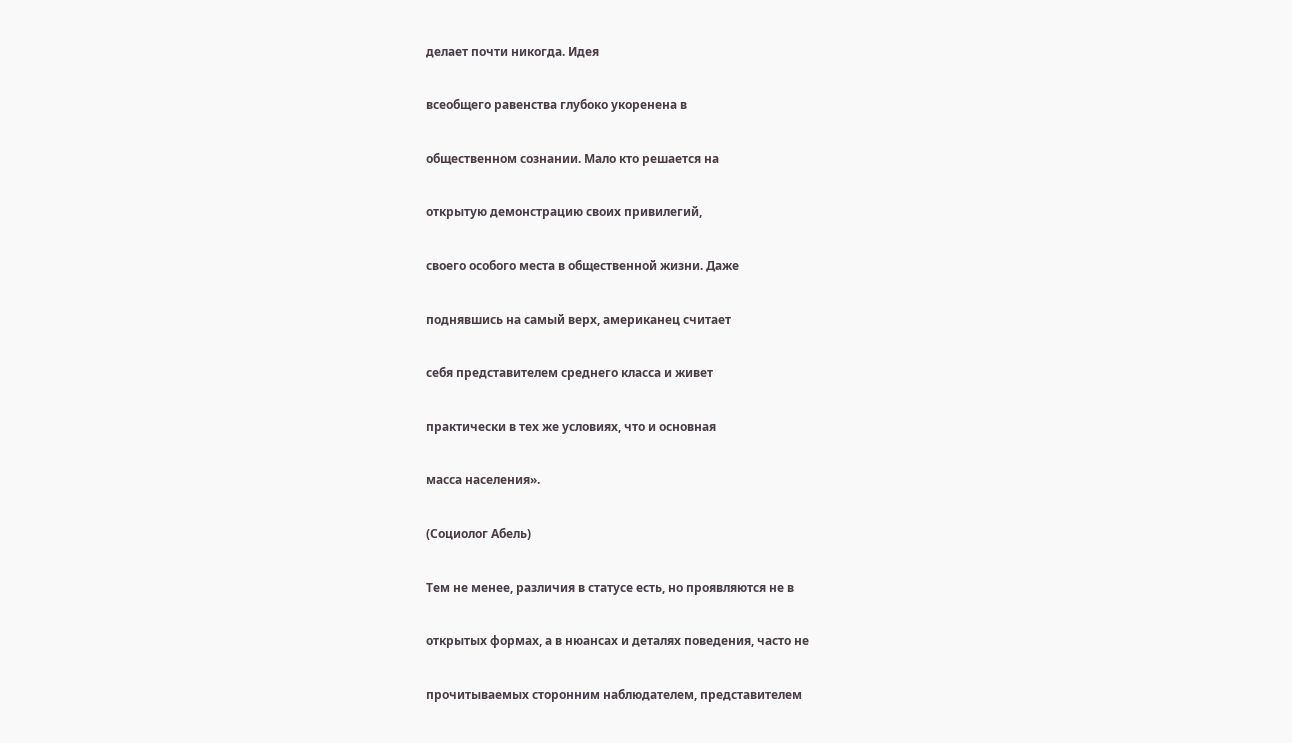делает почти никогда. Идея

всеобщего равенства глубоко укоренена в

общественном сознании. Мало кто решается на

открытую демонстрацию своих привилегий,

своего особого места в общественной жизни. Даже

поднявшись на самый верх, американец считает

себя представителем среднего класса и живет

практически в тех же условиях, что и основная

масса населения».

(Социолог Абель)

Тем не менее, различия в статусе есть, но проявляются не в

открытых формах, а в нюансах и деталях поведения, часто не

прочитываемых сторонним наблюдателем, представителем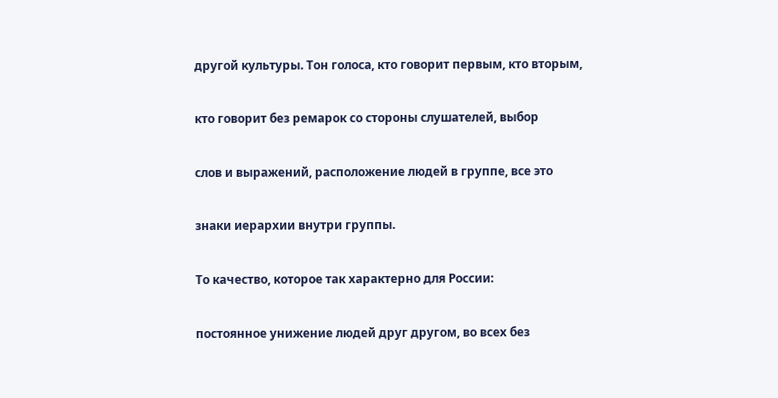другой культуры. Тон голоса, кто говорит первым, кто вторым,

кто говорит без ремарок со стороны слушателей, выбор

слов и выражений, расположение людей в группе, все это

знаки иерархии внутри группы.

То качество, которое так характерно для России:

постоянное унижение людей друг другом, во всех без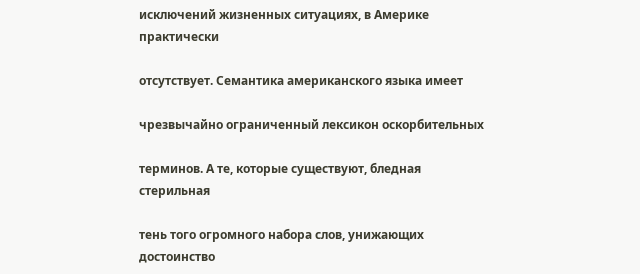исключений жизненных ситуациях, в Америке практически

отсутствует. Семантика американского языка имеет

чрезвычайно ограниченный лексикон оскорбительных

терминов. А те, которые существуют, бледная стерильная

тень того огромного набора слов, унижающих достоинство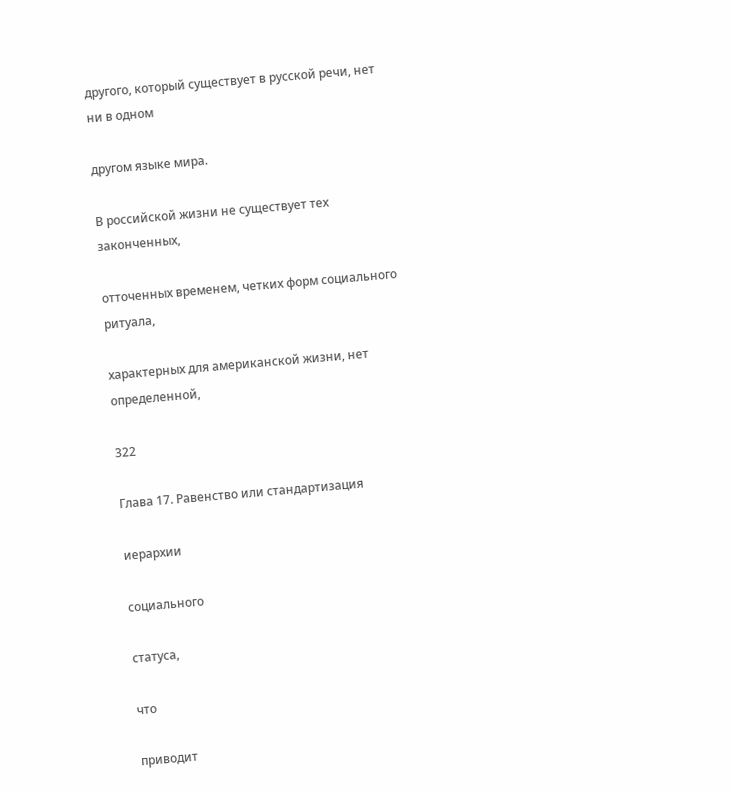другого, который существует в русской речи, нет ни в одном

другом языке мира.

В российской жизни не существует тех законченных,

отточенных временем, четких форм социального ритуала,

характерных для американской жизни, нет определенной,

322

Глава 17. Равенство или стандартизация

иерархии

социального

статуса,

что

приводит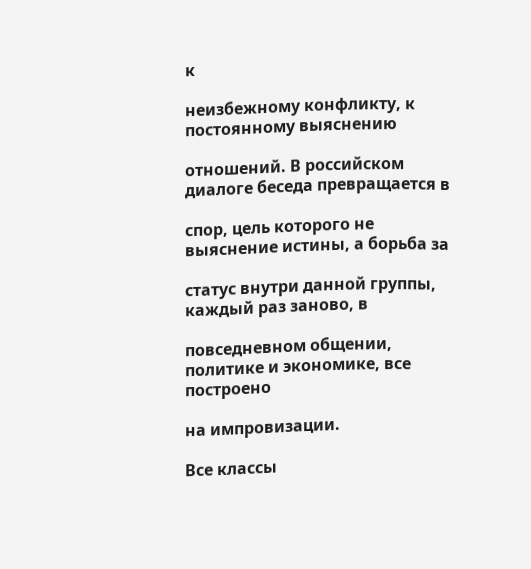к

неизбежному конфликту, к постоянному выяснению

отношений. В российском диалоге беседа превращается в

спор, цель которого не выяснение истины, а борьба за

статус внутри данной группы, каждый раз заново, в

повседневном общении, политике и экономике, все построено

на импровизации.

Все классы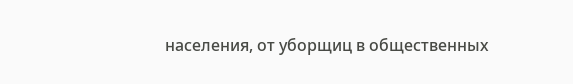населения, от уборщиц в общественных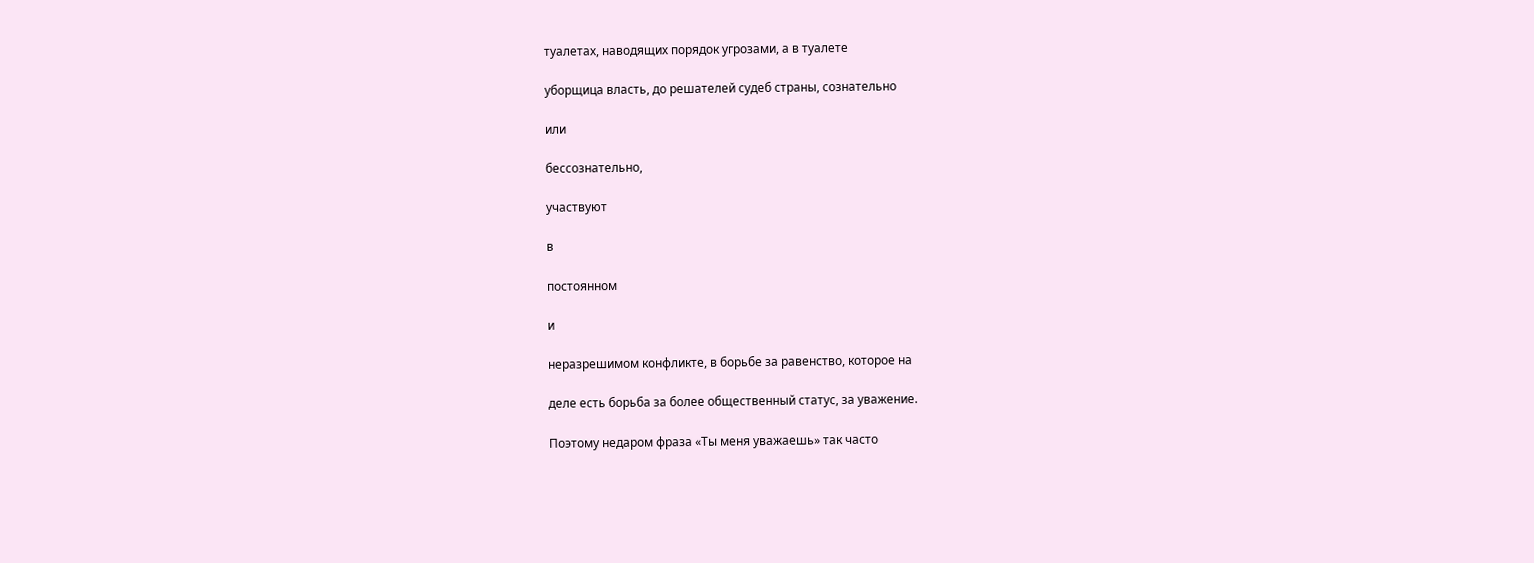туалетах, наводящих порядок угрозами, а в туалете

уборщица власть, до решателей судеб страны, сознательно

или

бессознательно,

участвуют

в

постоянном

и

неразрешимом конфликте, в борьбе за равенство, которое на

деле есть борьба за более общественный статус, за уважение.

Поэтому недаром фраза «Ты меня уважаешь» так часто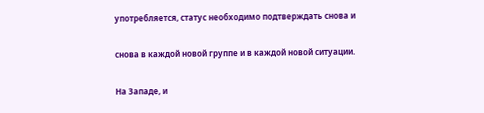употребляется, статус необходимо подтверждать снова и

снова в каждой новой группе и в каждой новой ситуации.

На Западе, и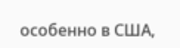особенно в США,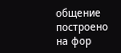общение построено на фор